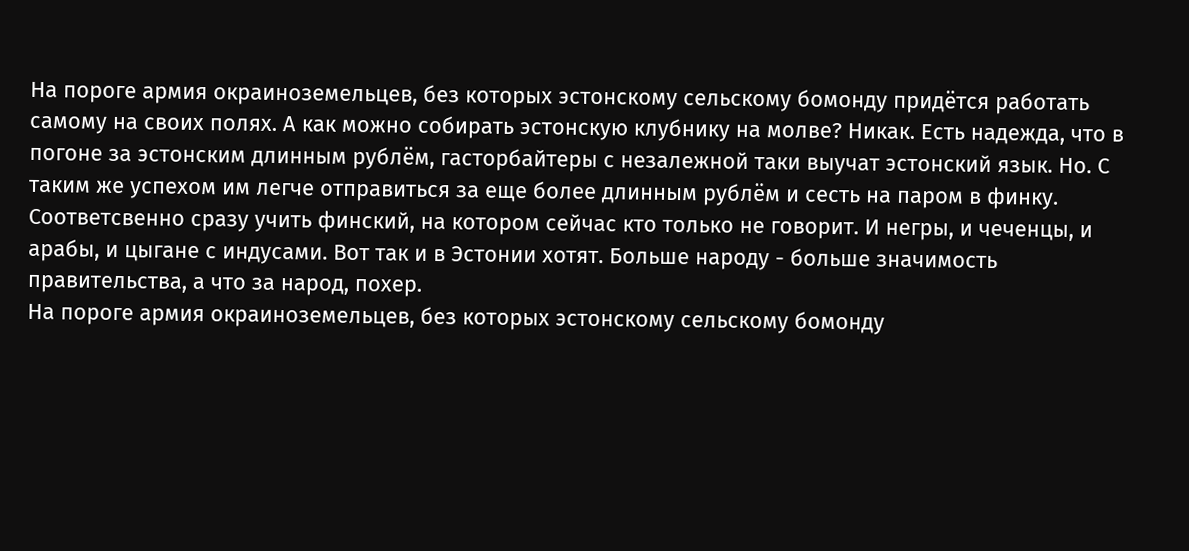На пороге армия окраиноземельцев, без которых эстонскому сельскому бомонду придётся работать самому на своих полях. А как можно собирать эстонскую клубнику на молве? Никак. Есть надежда, что в погоне за эстонским длинным рублём, гасторбайтеры с незалежной таки выучат эстонский язык. Но. С таким же успехом им легче отправиться за еще более длинным рублём и сесть на паром в финку. Соответсвенно сразу учить финский, на котором сейчас кто только не говорит. И негры, и чеченцы, и арабы, и цыгане с индусами. Вот так и в Эстонии хотят. Больше народу - больше значимость правительства, а что за народ, похер.
На пороге армия окраиноземельцев, без которых эстонскому сельскому бомонду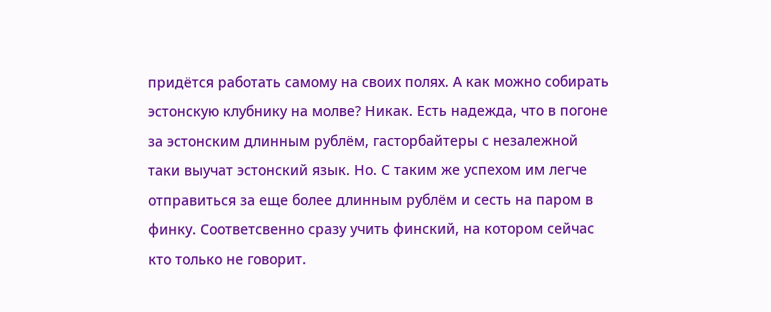придётся работать самому на своих полях. А как можно собирать эстонскую клубнику на молве? Никак. Есть надежда, что в погоне за эстонским длинным рублём, гасторбайтеры с незалежной таки выучат эстонский язык. Но. С таким же успехом им легче отправиться за еще более длинным рублём и сесть на паром в финку. Соответсвенно сразу учить финский, на котором сейчас кто только не говорит.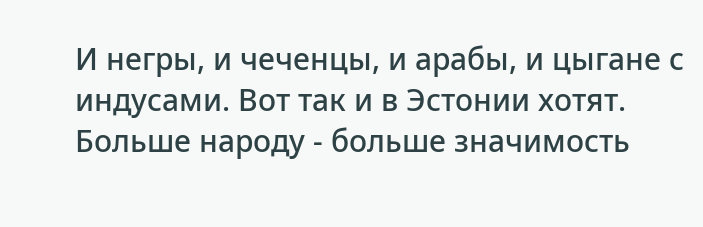И негры, и чеченцы, и арабы, и цыгане с индусами. Вот так и в Эстонии хотят. Больше народу - больше значимость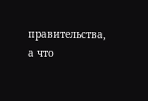правительства, а что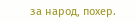за народ, похер.